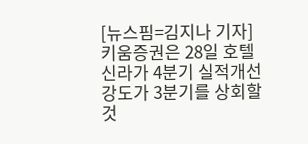[뉴스핌=김지나 기자] 키움증권은 28일 호텔신라가 4분기 실적개선 강도가 3분기를 상회할 것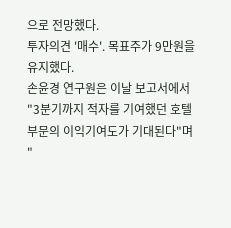으로 전망했다.
투자의견 '매수'. 목표주가 9만원을 유지했다.
손윤경 연구원은 이날 보고서에서 "3분기까지 적자를 기여했던 호텔부문의 이익기여도가 기대된다"며 "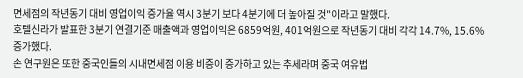면세점의 작년동기 대비 영업이익 증가율 역시 3분기 보다 4분기에 더 높아질 것"이라고 말했다.
호텔신라가 발표한 3분기 연결기준 매출액과 영업이익은 6859억원, 401억원으로 작년동기 대비 각각 14.7%, 15.6% 증가했다.
손 연구원은 또한 중국인들의 시내면세점 이용 비증이 증가하고 있는 추세라며 중국 여유법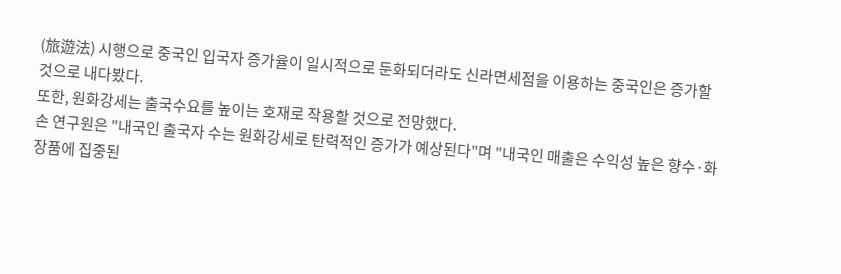(旅遊法) 시행으로 중국인 입국자 증가율이 일시적으로 둔화되더라도 신라면세점을 이용하는 중국인은 증가할 것으로 내다봤다.
또한, 원화강세는 출국수요를 높이는 호재로 작용할 것으로 전망했다.
손 연구원은 "내국인 출국자 수는 원화강세로 탄력적인 증가가 예상된다"며 "내국인 매출은 수익성 높은 향수·화장품에 집중된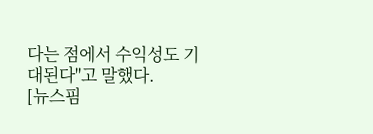다는 점에서 수익성도 기대된다"고 말했다.
[뉴스핌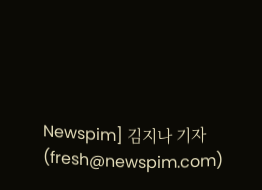Newspim] 김지나 기자 (fresh@newspim.com)